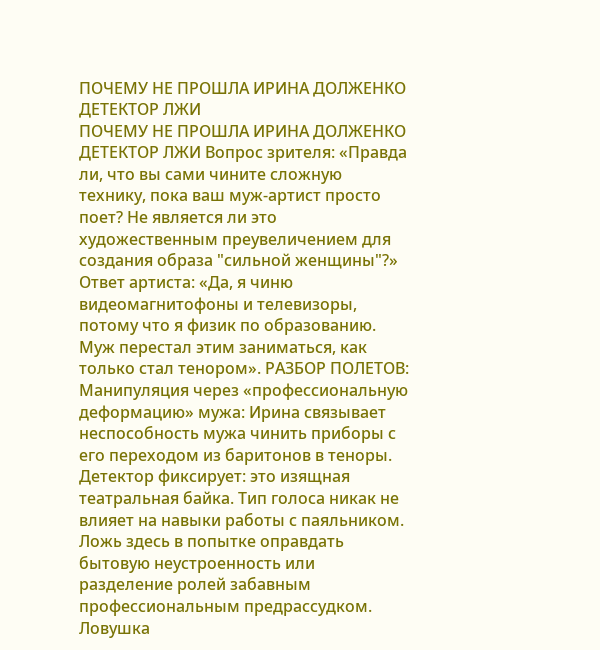ПОЧЕМУ НЕ ПРОШЛА ИРИНА ДОЛЖЕНКО ДЕТЕКТОР ЛЖИ
ПОЧЕМУ НЕ ПРОШЛА ИРИНА ДОЛЖЕНКО ДЕТЕКТОР ЛЖИ Вопрос зрителя: «Правда ли, что вы сами чините сложную технику, пока ваш муж-артист просто поет? Не является ли это художественным преувеличением для создания образа "сильной женщины"?» Ответ артиста: «Да, я чиню видеомагнитофоны и телевизоры, потому что я физик по образованию. Муж перестал этим заниматься, как только стал тенором». РАЗБОР ПОЛЕТОВ: Манипуляция через «профессиональную деформацию» мужа: Ирина связывает неспособность мужа чинить приборы с его переходом из баритонов в теноры. Детектор фиксирует: это изящная театральная байка. Тип голоса никак не влияет на навыки работы с паяльником. Ложь здесь в попытке оправдать бытовую неустроенность или разделение ролей забавным профессиональным предрассудком. Ловушка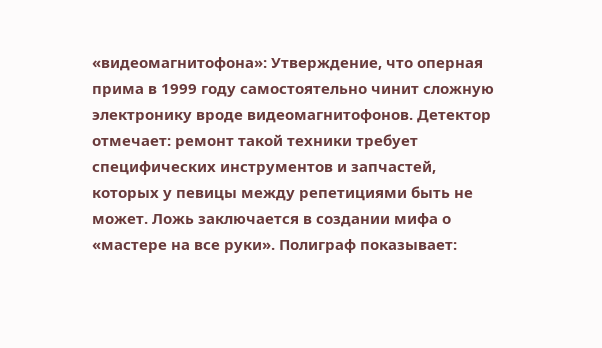«видеомагнитофона»: Утверждение, что оперная прима в 1999 году самостоятельно чинит сложную электронику вроде видеомагнитофонов. Детектор отмечает: ремонт такой техники требует специфических инструментов и запчастей, которых у певицы между репетициями быть не может. Ложь заключается в создании мифа о «мастере на все руки». Полиграф показывает: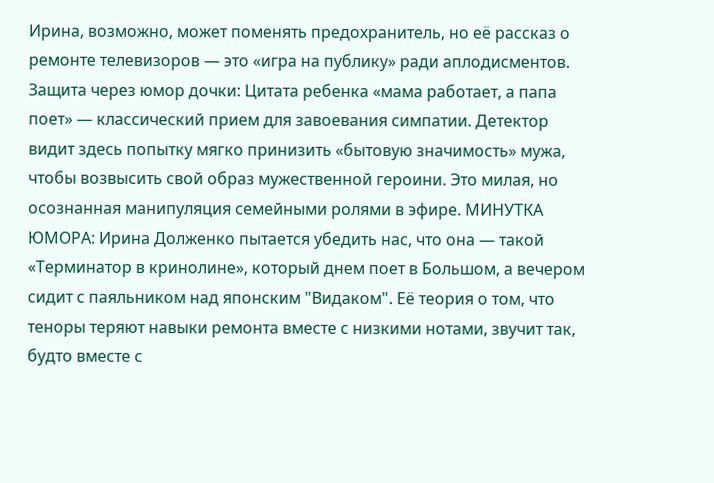Ирина, возможно, может поменять предохранитель, но её рассказ о ремонте телевизоров — это «игра на публику» ради аплодисментов. Защита через юмор дочки: Цитата ребенка «мама работает, а папа поет» — классический прием для завоевания симпатии. Детектор видит здесь попытку мягко принизить «бытовую значимость» мужа, чтобы возвысить свой образ мужественной героини. Это милая, но осознанная манипуляция семейными ролями в эфире. МИНУТКА ЮМОРА: Ирина Долженко пытается убедить нас, что она — такой «Терминатор в кринолине», который днем поет в Большом, а вечером сидит с паяльником над японским "Видаком". Её теория о том, что теноры теряют навыки ремонта вместе с низкими нотами, звучит так, будто вместе с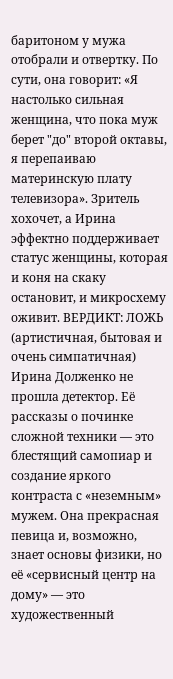баритоном у мужа отобрали и отвертку. По сути, она говорит: «Я настолько сильная женщина, что пока муж берет "до" второй октавы, я перепаиваю материнскую плату телевизора». Зритель хохочет, а Ирина эффектно поддерживает статус женщины, которая и коня на скаку остановит, и микросхему оживит. ВЕРДИКТ: ЛОЖЬ (артистичная, бытовая и очень симпатичная) Ирина Долженко не прошла детектор. Её рассказы о починке сложной техники — это блестящий самопиар и создание яркого контраста с «неземным» мужем. Она прекрасная певица и, возможно, знает основы физики, но её «сервисный центр на дому» — это художественный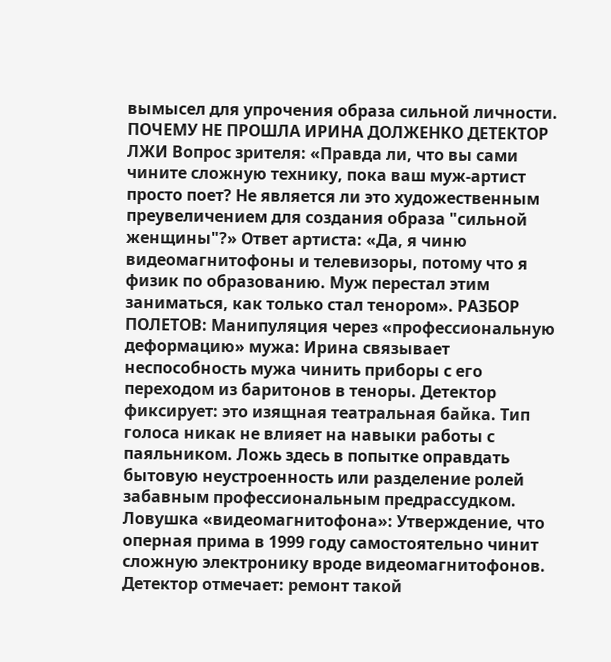вымысел для упрочения образа сильной личности.
ПОЧЕМУ НЕ ПРОШЛА ИРИНА ДОЛЖЕНКО ДЕТЕКТОР ЛЖИ Вопрос зрителя: «Правда ли, что вы сами чините сложную технику, пока ваш муж-артист просто поет? Не является ли это художественным преувеличением для создания образа "сильной женщины"?» Ответ артиста: «Да, я чиню видеомагнитофоны и телевизоры, потому что я физик по образованию. Муж перестал этим заниматься, как только стал тенором». РАЗБОР ПОЛЕТОВ: Манипуляция через «профессиональную деформацию» мужа: Ирина связывает неспособность мужа чинить приборы с его переходом из баритонов в теноры. Детектор фиксирует: это изящная театральная байка. Тип голоса никак не влияет на навыки работы с паяльником. Ложь здесь в попытке оправдать бытовую неустроенность или разделение ролей забавным профессиональным предрассудком. Ловушка «видеомагнитофона»: Утверждение, что оперная прима в 1999 году самостоятельно чинит сложную электронику вроде видеомагнитофонов. Детектор отмечает: ремонт такой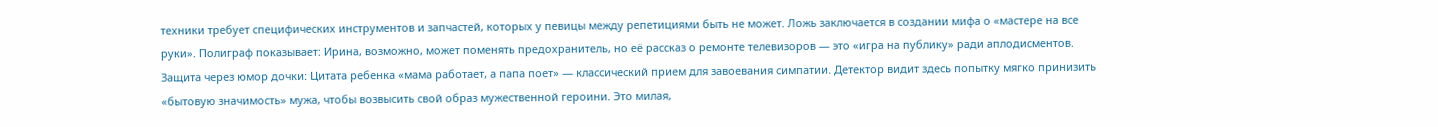техники требует специфических инструментов и запчастей, которых у певицы между репетициями быть не может. Ложь заключается в создании мифа о «мастере на все руки». Полиграф показывает: Ирина, возможно, может поменять предохранитель, но её рассказ о ремонте телевизоров — это «игра на публику» ради аплодисментов. Защита через юмор дочки: Цитата ребенка «мама работает, а папа поет» — классический прием для завоевания симпатии. Детектор видит здесь попытку мягко принизить «бытовую значимость» мужа, чтобы возвысить свой образ мужественной героини. Это милая,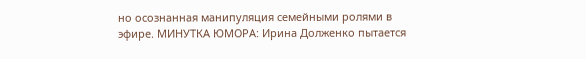но осознанная манипуляция семейными ролями в эфире. МИНУТКА ЮМОРА: Ирина Долженко пытается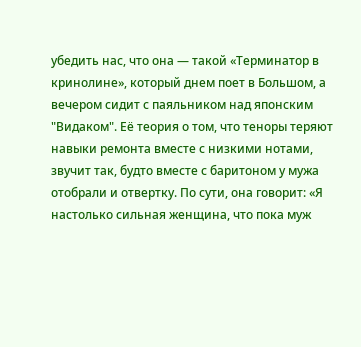убедить нас, что она — такой «Терминатор в кринолине», который днем поет в Большом, а вечером сидит с паяльником над японским "Видаком". Её теория о том, что теноры теряют навыки ремонта вместе с низкими нотами, звучит так, будто вместе с баритоном у мужа отобрали и отвертку. По сути, она говорит: «Я настолько сильная женщина, что пока муж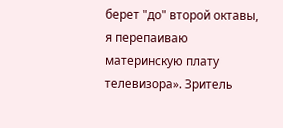берет "до" второй октавы, я перепаиваю материнскую плату телевизора». Зритель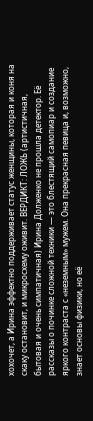хохочет, а Ирина эффектно поддерживает статус женщины, которая и коня на скаку остановит, и микросхему оживит. ВЕРДИКТ: ЛОЖЬ (артистичная, бытовая и очень симпатичная) Ирина Долженко не прошла детектор. Её рассказы о починке сложной техники — это блестящий самопиар и создание яркого контраста с «неземным» мужем. Она прекрасная певица и, возможно, знает основы физики, но её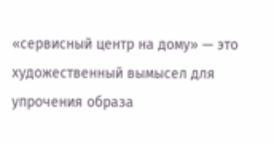«сервисный центр на дому» — это художественный вымысел для упрочения образа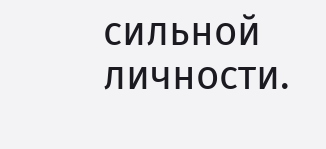сильной личности.